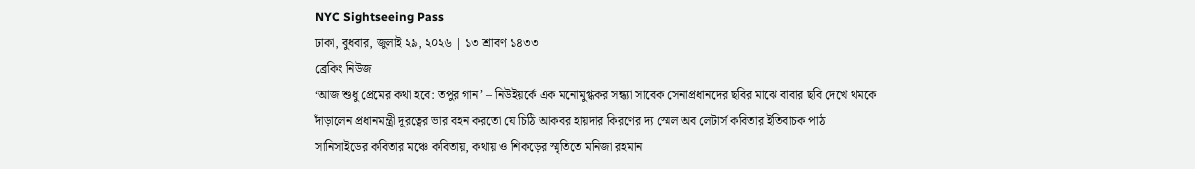NYC Sightseeing Pass
ঢাকা, বুধবার, জুলাই ২৯, ২০২৬ | ১৩ শ্রাবণ ১৪৩৩
ব্রেকিং নিউজ
‘আজ শুধু প্রেমের কথা হবে: তপুর গান’ – নিউইয়র্কে এক মনোমুগ্ধকর সন্ধ্যা সাবেক সেনাপ্রধানদের ছবির মাঝে বাবার ছবি দেখে থমকে দাঁড়ালেন প্রধানমন্ত্রী দূরত্বের ভার বহন করতো যে চিঠি আকবর হায়দার কিরণের দ্য স্মেল অব লেটার্স কবিতার ইতিবাচক পাঠ সানিসাইডের কবিতার মঞ্চে কবিতায়, কথায় ও শিকড়ের স্মৃতিতে মনিজা রহমান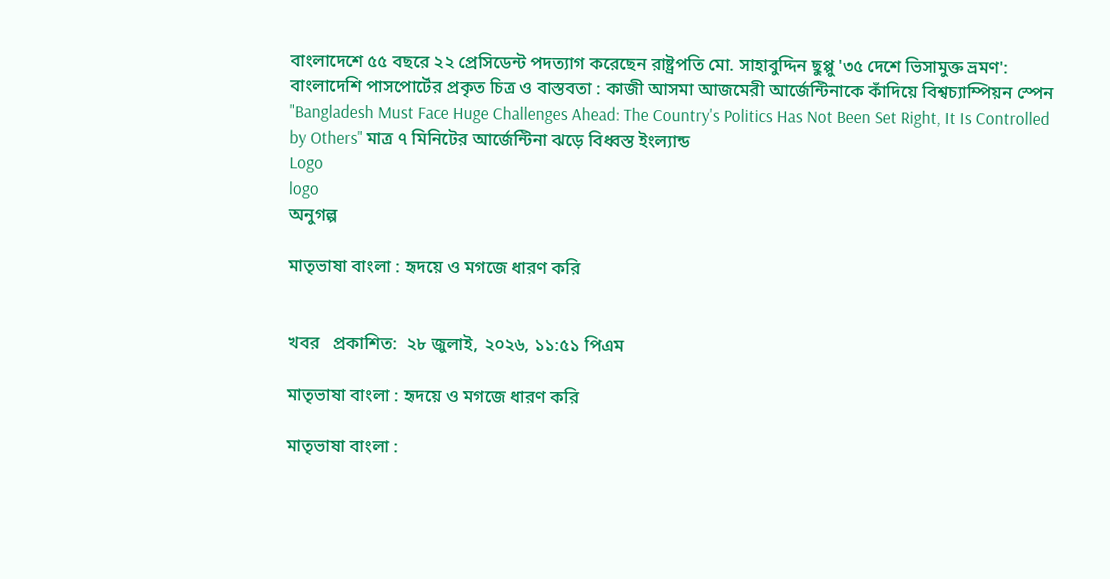বাংলাদেশে ৫৫ বছরে ২২ প্রেসিডেন্ট পদত্যাগ করেছেন রাষ্ট্রপতি মো. সাহাবুদ্দিন ছুপ্পু '৩৫ দেশে ভিসামুক্ত ভ্রমণ': বাংলাদেশি পাসপোর্টের প্রকৃত চিত্র ও বাস্তবতা : কাজী আসমা আজমেরী আর্জেন্টিনাকে কাঁদিয়ে বিশ্বচ্যাম্পিয়ন স্পেন "Bangladesh Must Face Huge Challenges Ahead: The Country's Politics Has Not Been Set Right, It Is Controlled by Others" মাত্র ৭ মিনিটের আর্জেন্টিনা ঝড়ে বিধ্বস্ত ইংল্যান্ড
Logo
logo
অনুগল্প

মাতৃভাষা বাংলা : হৃদয়ে ও মগজে ধারণ করি


খবর   প্রকাশিত:  ২৮ জুলাই, ২০২৬, ১১:৫১ পিএম

মাতৃভাষা বাংলা : হৃদয়ে ও মগজে ধারণ করি

মাতৃভাষা বাংলা :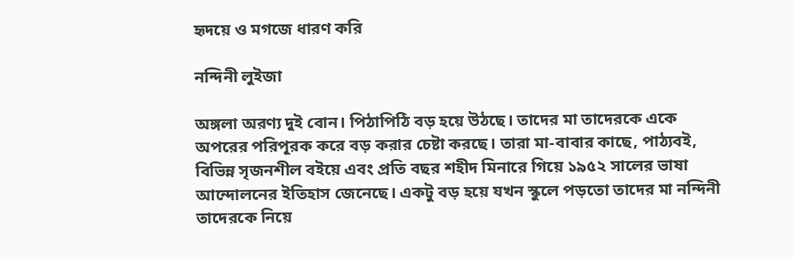হৃদয়ে ও মগজে ধারণ করি

নন্দিনী লুইজা

অঙ্গলা অরণ্য দুই বোন। পিঠাপিঠি বড় হয়ে উঠছে। তাদের মা তাদেরকে একে অপরের পরিপূরক করে বড় করার চেষ্টা করছে। তারা মা-বাবার কাছে, পাঠ্যবই, বিভিন্ন সৃজনশীল বইয়ে এবং প্রতি বছর শহীদ মিনারে গিয়ে ১৯৫২ সালের ভাষা আন্দোলনের ইতিহাস জেনেছে। একটু বড় হয়ে যখন স্কুলে পড়তো তাদের মা নন্দিনী তাদেরকে নিয়ে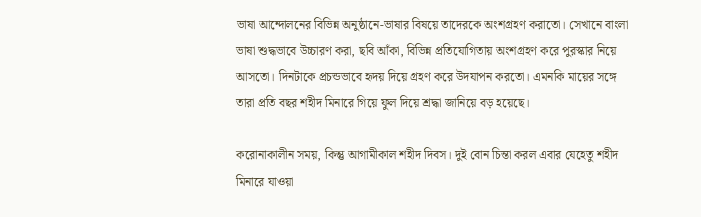ভাষা আন্দোলনের বিভিন্ন অনুষ্ঠানে-ভাষার বিষয়ে তাদেরকে অংশগ্রহণ করাতো। সেখানে বাংলা ভাষা শুদ্ধভাবে উচ্চারণ করা, ছবি আঁকা, বিভিন্ন প্রতিযোগিতায় অংশগ্রহণ করে পুরস্কার নিয়ে আসতো। দিনটাকে প্রচন্ডভাবে হৃদয় দিয়ে গ্রহণ করে উদযাপন করতো। এমনকি মায়ের সঙ্গে তারা প্রতি বছর শহীদ মিনারে গিয়ে ফুল দিয়ে শ্রদ্ধা জানিয়ে বড় হয়েছে।

করোনাকালীন সময়, কিন্তু আগামীকাল শহীদ দিবস। দুই বোন চিন্তা করল এবার যেহেতু শহীদ মিনারে যাওয়া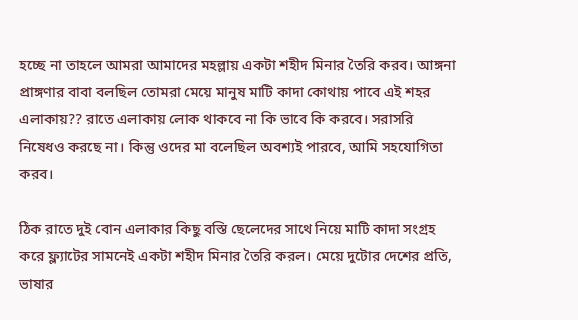হচ্ছে না তাহলে আমরা আমাদের মহল্লায় একটা শহীদ মিনার তৈরি করব। আঙ্গনা প্রাঙ্গণার বাবা বলছিল তোমরা মেয়ে মানুষ মাটি কাদা কোথায় পাবে এই শহর এলাকায়?? রাতে এলাকায় লোক থাকবে না কি ভাবে কি করবে। সরাসরি নিষেধও করছে না। কিন্তু ওদের মা বলেছিল অবশ্যই পারবে, আমি সহযোগিতা করব।

ঠিক রাতে দুই বোন এলাকার কিছু বস্তি ছেলেদের সাথে নিয়ে মাটি কাদা সংগ্রহ করে ফ্ল্যাটের সামনেই একটা শহীদ মিনার তৈরি করল। মেয়ে দুটোর দেশের প্রতি, ভাষার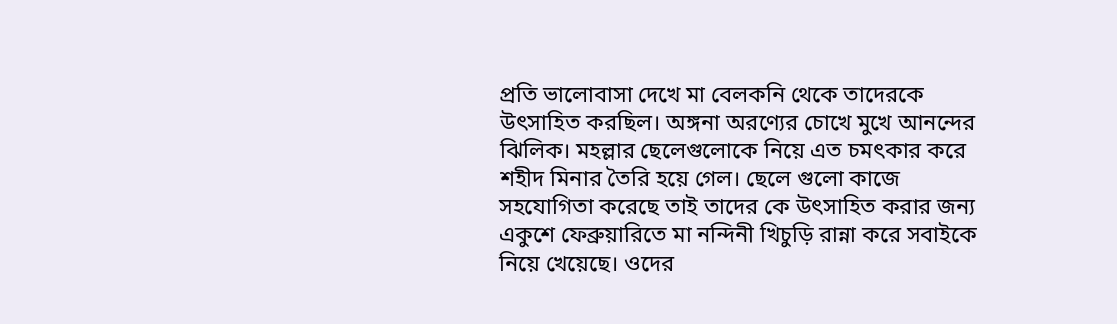প্রতি ভালোবাসা দেখে মা বেলকনি থেকে তাদেরকে উৎসাহিত করছিল। অঙ্গনা অরণ্যের চোখে মুখে আনন্দের ঝিলিক। মহল্লার ছেলেগুলোকে নিয়ে এত চমৎকার করে শহীদ মিনার তৈরি হয়ে গেল। ছেলে গুলো কাজে সহযোগিতা করেছে তাই তাদের কে উৎসাহিত করার জন্য একুশে ফেব্রুয়ারিতে মা নন্দিনী খিচুড়ি রান্না করে সবাইকে নিয়ে খেয়েছে। ওদের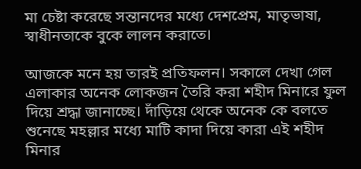মা চেষ্টা করেছে সন্তানদের মধ্যে দেশপ্রেম, মাতৃভাষা, স্বাধীনতাকে বুকে লালন করাতে।

আজকে মনে হয় তারই প্রতিফলন। সকালে দেখা গেল এলাকার অনেক লোকজন তৈরি করা শহীদ মিনারে ফুল দিয়ে শ্রদ্ধা জানাচ্ছে। দাঁড়িয়ে থেকে অনেক কে বলতে শুনেছে মহল্লার মধ্যে মাটি কাদা দিয়ে কারা এই শহীদ মিনার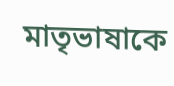মাতৃভাষাকে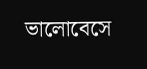ভালোবেসে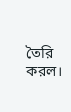তৈরি করল।